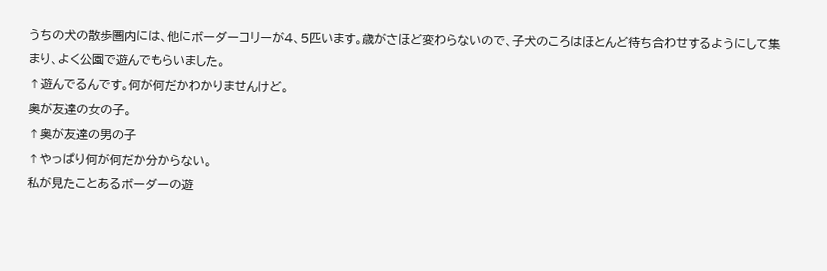うちの犬の散歩圏内には、他にボーダーコリーが4、5匹います。歳がさほど変わらないので、子犬のころはほとんど待ち合わせするようにして集まり、よく公園で遊んでもらいました。
↑遊んでるんです。何が何だかわかりませんけど。
奥が友達の女の子。
↑奥が友達の男の子
↑やっぱり何が何だか分からない。
私が見たことあるボーダーの遊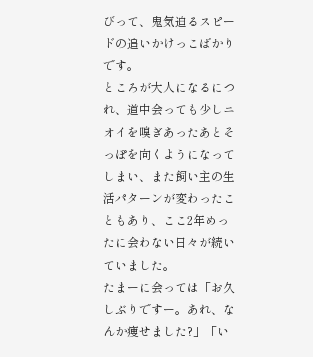びって、鬼気迫るスピードの追いかけっこばかりです。
ところが大人になるにつれ、道中会っても少しニオイを嗅ぎあったあとそっぽを向くようになってしまい、また飼い主の生活パターンが変わったこともあり、ここ2年めったに会わない日々が続いていました。
たまーに会っては「お久しぶりですー。あれ、なんか痩せました?」「い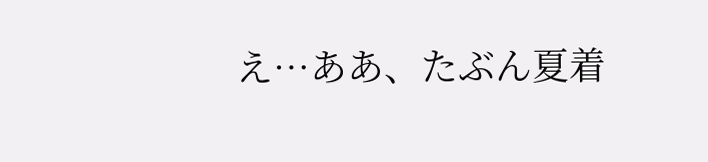え…ああ、たぶん夏着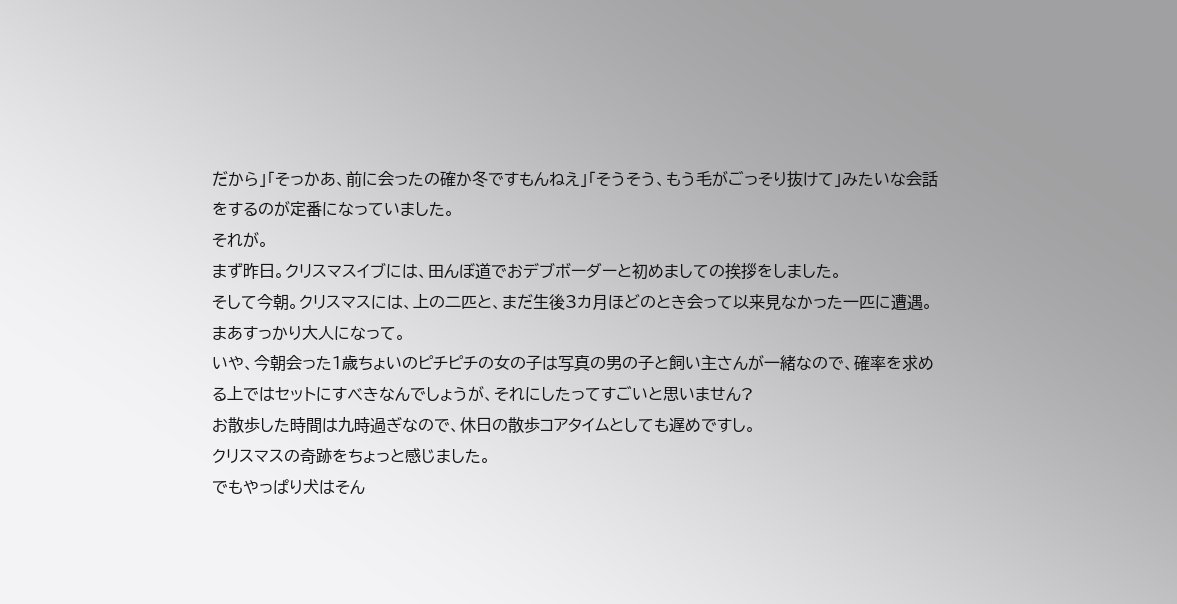だから」「そっかあ、前に会ったの確か冬ですもんねえ」「そうそう、もう毛がごっそり抜けて」みたいな会話をするのが定番になっていました。
それが。
まず昨日。クリスマスイブには、田んぼ道でおデブボーダーと初めましての挨拶をしました。
そして今朝。クリスマスには、上の二匹と、まだ生後3カ月ほどのとき会って以来見なかった一匹に遭遇。まあすっかり大人になって。
いや、今朝会った1歳ちょいのピチピチの女の子は写真の男の子と飼い主さんが一緒なので、確率を求める上ではセットにすべきなんでしょうが、それにしたってすごいと思いません?
お散歩した時間は九時過ぎなので、休日の散歩コアタイムとしても遅めですし。
クリスマスの奇跡をちょっと感じました。
でもやっぱり犬はそん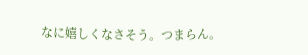なに嬉しくなさそう。つまらん。